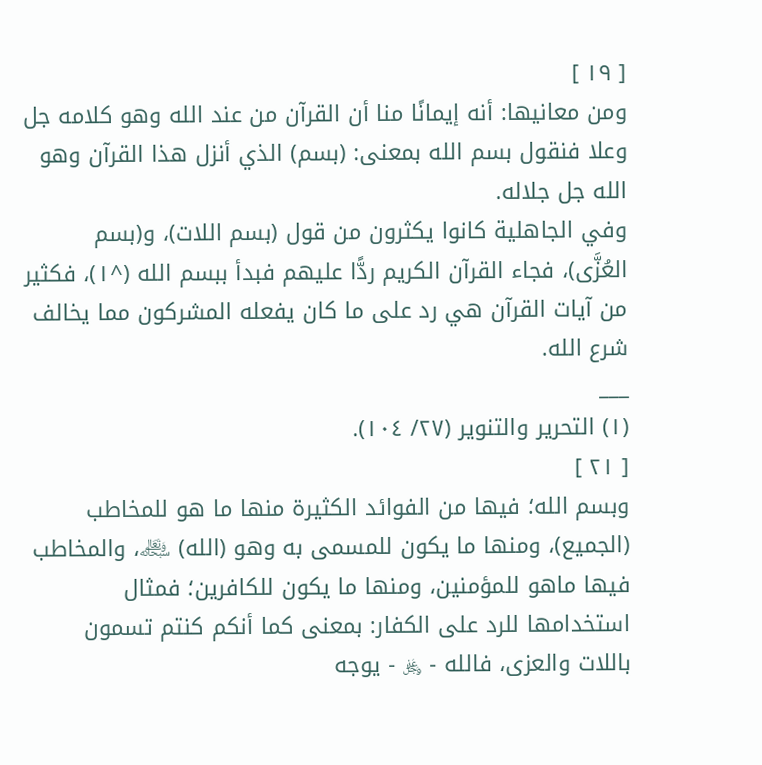[ ١٩ ]
ومن معانيها: أنه إيمانًا منا أن القرآن من عند الله وهو كلامه جل وعلا فنقول بسم الله بمعنى: (بسم) الذي أنزل هذا القرآن وهو الله جل جلاله.
وفي الجاهلية كانوا يكثرون من قول (بسم اللات)، و(بسم العُزَّى)، فجاء القرآن الكريم ردًّا عليهم فبدأ ببسم الله (^١)، فكثير من آيات القرآن هي رد على ما كان يفعله المشركون مما يخالف شرع الله.
___
(١) التحرير والتنوير (٢٧/ ١٠٤).
[ ٢١ ]
وبسم الله؛ فيها من الفوائد الكثيرة منها ما هو للمخاطب (الجميع)، ومنها ما يكون للمسمى به وهو (الله) ﷾، والمخاطب فيها ماهو للمؤمنين، ومنها ما يكون للكافرين؛ فمثال استخدامها للرد على الكفار: بمعنى كما أنكم كنتم تسمون باللات والعزى، فالله - ﷿ - يوجه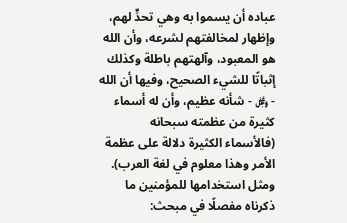عباده أن يسموا به وهي تحدٍّ لهم، وإظهار لمخالفتهم لشرعه، وأن الله هو المعبود، وآلهتهم باطلة وكذلك إثباتًا للشيء الصحيح، وفيها أن الله - ﷿ - شأنه عظيم، وأن له أسماء كثيرة من عظمته سبحانه (فالأسماء الكثيرة دلالة على عظمة الأمر وهذا معلوم في لغة العرب).
ومثل استخدامها للمؤمنين ما ذكرناه مفصلًا في مبحث: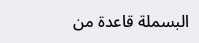البسملة قاعدة من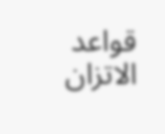قواعد الاتزان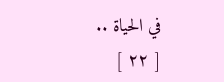في الحياة ..
[ ٢٢ ]